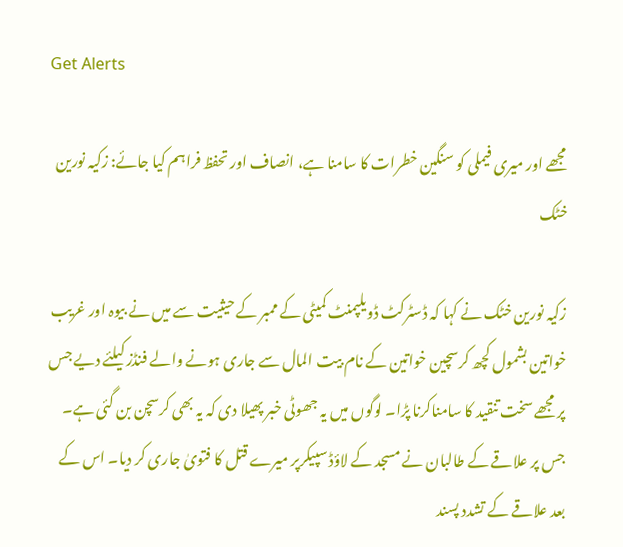Get Alerts

مجھے اور میری فیملی کو سنگین خطرات کا سامنا ہے، انصاف اور تحفظ فراہم کیا جائے: زکیہ نورین خٹک

زکیہ نورین خٹک نے کہا کہ ڈسٹرکٹ ڈویلپمنٹ کمیٹی کے ممبر کے حیثیت سے میں نے بیوہ اور غریب خواتین بشمول کچھ کرسچین خواتین کے نام بیت المال سے جاری ہونے والے فنڈز کیلئے دیے جس پر مجھے سخت تنقید کا سامناکرنا پڑا۔ لوگوں میں یہ جھوٹی خبر پھیلا دی کہ یہ بھی کرسچن بن گئی ہے۔ جس پر علاقے کے طالبان نے مسجد کے لاؤڈ سپیکرپر میرے قتل کا فتویٰ جاری کر دیا۔ اس کے بعد علاقے کے تشدد پسند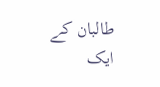طالبان کے ایک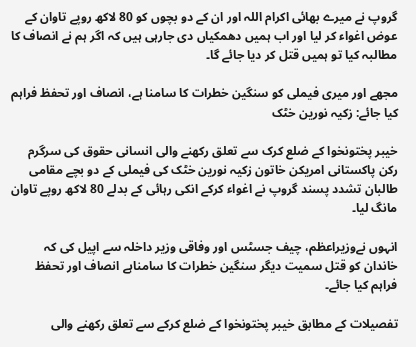گروپ نے میرے بھائی اکرام اللہ اور ان کے دو بچوں کو 80 لاکھ روپے تاوان کے عوض اغواء کر لیا اور اب ہمیں دھمکیاں دی جارہی ہیں کہ اگر ہم نے انصاف کا مطالبہ کیا تو ہمیں قتل کر دیا جائے گا۔

مجھے اور میری فیملی کو سنگین خطرات کا سامنا ہے، انصاف اور تحفظ فراہم کیا جائے: زکیہ نورین خٹک

خیبر پختونخوا کے ضلع کرک سے تعلق رکھنے والی انسانی حقوق کی سرگرم رکن پاکستانی امریکن خاتون زکیہ نورین خٹک کی فیملی کے دو بچے مقامی طالبان تشدد پسند گروپ نے اغواء کرکے انکی رہائی کے بدلے 80 لاکھ روپے تاوان مانگ لیا۔

انہوں نےوزیراعظم، چیف جسٹس اور وفاقی وزیر داخلہ سے اپیل کی کہ خاندان کو قتل سمیت دیگر سنگین خطرات کا سامناہے انصاف اور تحفظ فراہم کیا جائے۔

تفصیلات کے مطابق خیبر پختونخوا کے ضلع کرکے سے تعلق رکھنے والی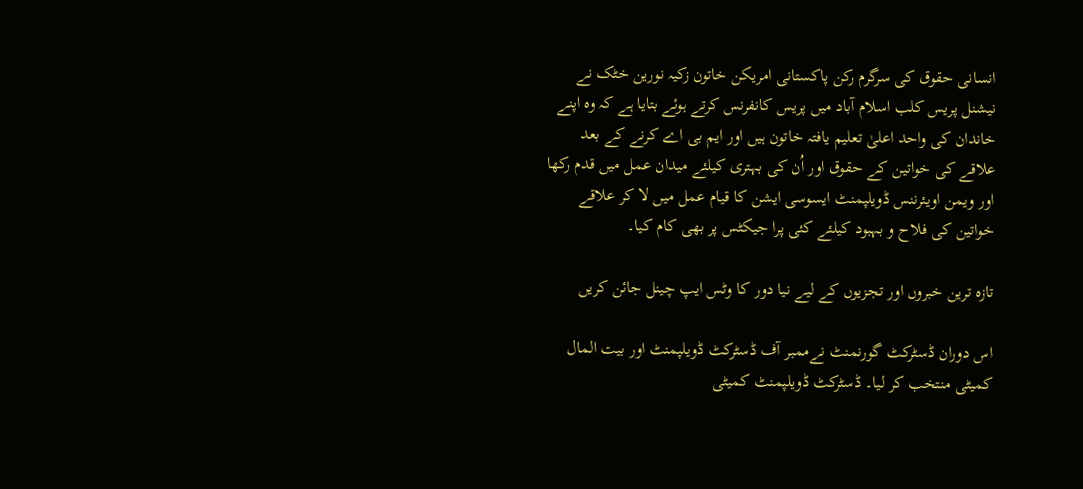انسانی حقوق کی سرگرم رکن پاکستانی امریکن خاتون زکیہ نورین خٹک نے نیشنل پریس کلب اسلام آباد میں پریس کانفرنس کرتے ہوئے بتایا ہے کہ وہ اپنے خاندان کی واحد اعلیٰ تعلیم یافتہ خاتون ہیں اور ایم بی اے کرنے کے بعد علاقے کی خواتین کے حقوق اور اُن کی بہتری کیلئے میدان عمل میں قدم رکھا اور ویمن اویئرننس ڈویلپمنٹ ایسوسی ایشن کا قیام عمل میں لا کر علاقے خواتین کی فلاح و بہبود کیلئے کئی پرا جیکٹس پر بھی کام کیا۔

تازہ ترین خبروں اور تجزیوں کے لیے نیا دور کا وٹس ایپ چینل جائن کریں

اس دوران ڈسٹرکٹ گورنمنٹ نےممبر آف ڈسٹرکٹ ڈویلپمنٹ اور بیت المال کمیٹی منتخب کر لیا۔ ڈسٹرکٹ ڈویلپمنٹ کمیٹی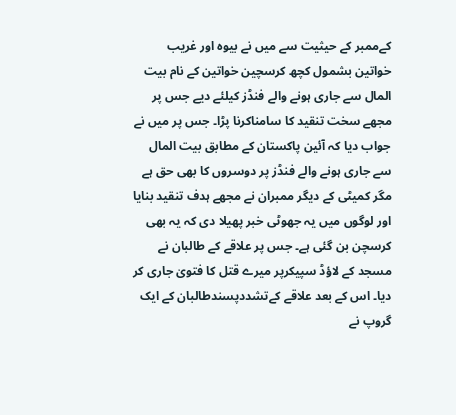کےممبر کے حیثیت سے میں نے بیوہ اور غریب خواتین بشمول کچھ کرسچین خواتین کے نام بیت المال سے جاری ہونے والے فنڈز کیلئے دیے جس پر مجھے سخت تنقید کا سامناکرنا پڑا۔ جس پر میں نے جواب دیا کہ آئین پاکستان کے مطابق بیت المال سے جاری ہونے والے فنڈز پر دوسروں کا بھی حق ہے مگر کمیٹی کے دیگر ممبران نے مجھے ہدف تنقید بنایا اور لوگوں میں یہ جھوٹی خبر پھیلا دی کہ یہ بھی کرسچن بن گئی ہے۔ جس پر علاقے کے طالبان نے مسجد کے لاؤڈ سپیکرپر میرے قتل کا فتویٰ جاری کر دیا۔ اس کے بعد علاقے کےتشددپسندطالبان کے ایک گروپ نے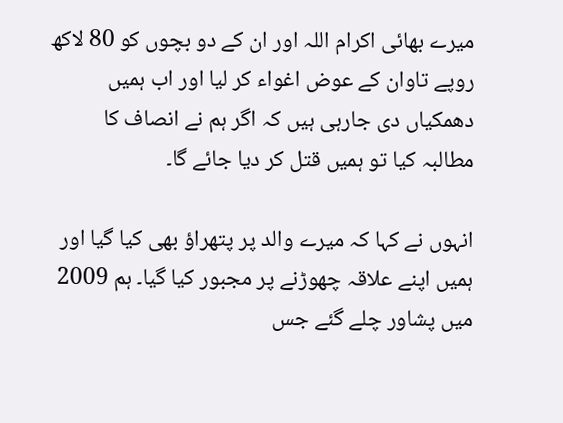میرے بھائی اکرام اللہ اور ان کے دو بچوں کو 80 لاکھ روپے تاوان کے عوض اغواء کر لیا اور اب ہمیں دھمکیاں دی جارہی ہیں کہ اگر ہم نے انصاف کا مطالبہ کیا تو ہمیں قتل کر دیا جائے گا۔

انہوں نے کہا کہ میرے والد پر پتھراؤ بھی کیا گیا اور ہمیں اپنے علاقہ چھوڑنے پر مجبور کیا گیا۔ ہم 2009 میں پشاور چلے گئے جس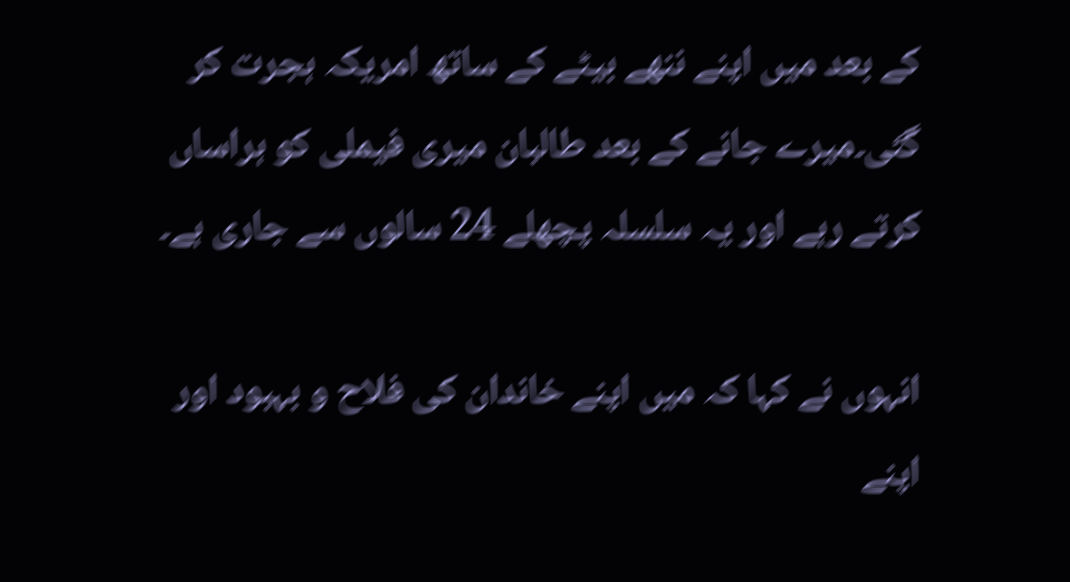کے بعد میں اپنے ننھے بیٹے کے ساتھ امریکہ ہجرت کر گئی۔میرے جانے کے بعد طالبان میری فیملی کو ہراساں کرتے رہے اور یہ سلسلہ پچھلے 24 سالوں سے جاری ہے۔

انہوں نے کہا کہ میں اپنے خاندان کی فلاح و بہبود اور اپنے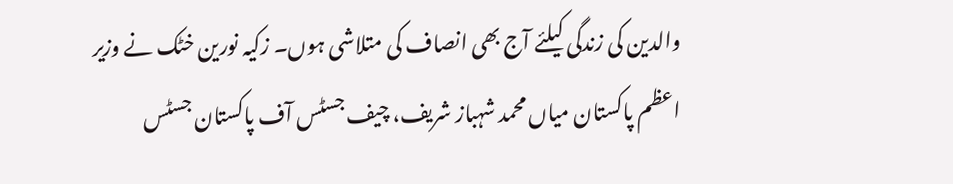والدین کی زندگی کیلئے آج بھی انصاف کی متلاشی ہوں۔ زکیہ نورین خٹک نے وزیر اعظم پاکستان میاں محمد شہباز شریف، چیف جسٹس آف پاکستان جسٹس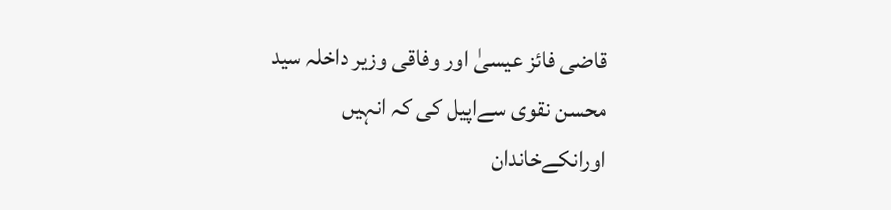قاضی فائز عیسیٰ اور وفاقی وزیر داخلہ سید محسن نقوی سےاپیل کی کہ انہیں اورانکےخاندان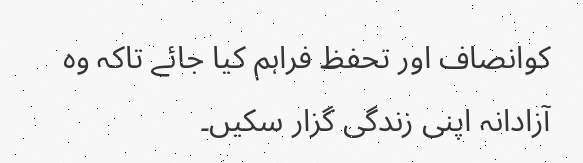کوانصاف اور تحفظ فراہم کیا جائے تاکہ وہ آزادانہ اپنی زندگی گزار سکیں۔